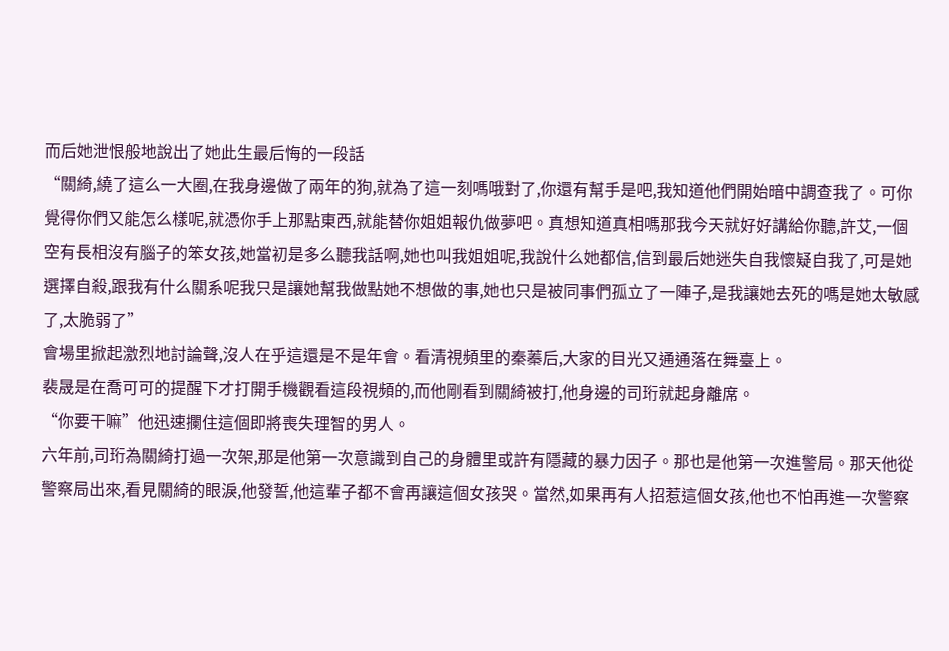而后她泄恨般地說出了她此生最后悔的一段話
“關綺,繞了這么一大圈,在我身邊做了兩年的狗,就為了這一刻嗎哦對了,你還有幫手是吧,我知道他們開始暗中調查我了。可你覺得你們又能怎么樣呢,就憑你手上那點東西,就能替你姐姐報仇做夢吧。真想知道真相嗎那我今天就好好講給你聽,許艾,一個空有長相沒有腦子的笨女孩,她當初是多么聽我話啊,她也叫我姐姐呢,我說什么她都信,信到最后她迷失自我懷疑自我了,可是她選擇自殺,跟我有什么關系呢我只是讓她幫我做點她不想做的事,她也只是被同事們孤立了一陣子,是我讓她去死的嗎是她太敏感了,太脆弱了”
會場里掀起激烈地討論聲,沒人在乎這還是不是年會。看清視頻里的秦蓁后,大家的目光又通通落在舞臺上。
裴晟是在喬可可的提醒下才打開手機觀看這段視頻的,而他剛看到關綺被打,他身邊的司珩就起身離席。
“你要干嘛”他迅速攔住這個即將喪失理智的男人。
六年前,司珩為關綺打過一次架,那是他第一次意識到自己的身體里或許有隱藏的暴力因子。那也是他第一次進警局。那天他從警察局出來,看見關綺的眼淚,他發誓,他這輩子都不會再讓這個女孩哭。當然,如果再有人招惹這個女孩,他也不怕再進一次警察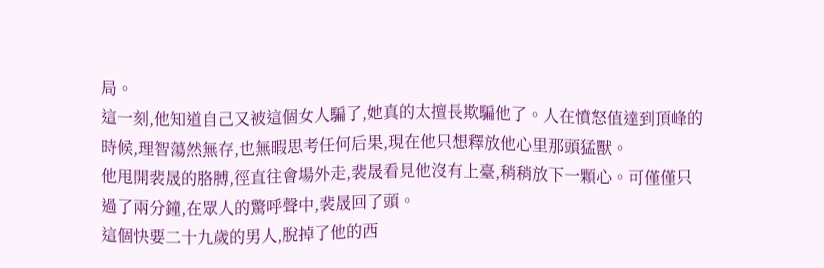局。
這一刻,他知道自己又被這個女人騙了,她真的太擅長欺騙他了。人在憤怒值達到頂峰的時候,理智蕩然無存,也無暇思考任何后果,現在他只想釋放他心里那頭猛獸。
他甩開裴晟的胳膊,徑直往會場外走,裴晟看見他沒有上臺,稍稍放下一顆心。可僅僅只過了兩分鐘,在眾人的驚呼聲中,裴晟回了頭。
這個快要二十九歲的男人,脫掉了他的西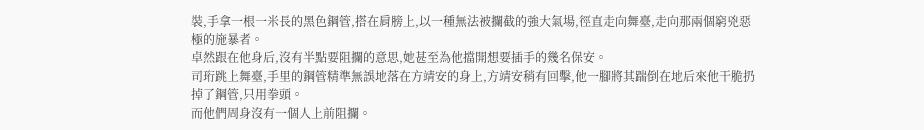裝,手拿一根一米長的黑色鋼管,搭在肩膀上,以一種無法被攔截的強大氣場,徑直走向舞臺,走向那兩個窮兇惡極的施暴者。
卓然跟在他身后,沒有半點要阻攔的意思,她甚至為他擋開想要插手的幾名保安。
司珩跳上舞臺,手里的鋼管精準無誤地落在方靖安的身上,方靖安稍有回擊,他一腳將其踹倒在地后來他干脆扔掉了鋼管,只用拳頭。
而他們周身沒有一個人上前阻攔。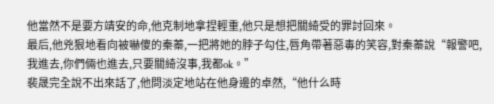他當然不是要方靖安的命,他克制地拿捏輕重,他只是想把關綺受的罪討回來。
最后,他兇狠地看向被嚇傻的秦蓁,一把將她的脖子勾住,唇角帶著惡毒的笑容,對秦蓁說“報警吧,我進去,你們倆也進去,只要關綺沒事,我都ok。”
裴晟完全說不出來話了,他問淡定地站在他身邊的卓然,“他什么時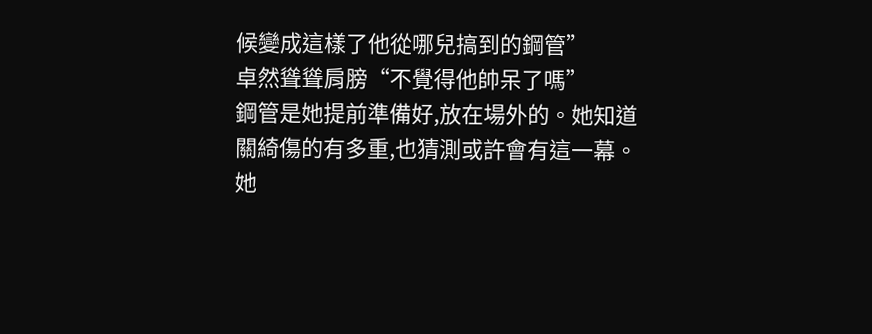候變成這樣了他從哪兒搞到的鋼管”
卓然聳聳肩膀“不覺得他帥呆了嗎”
鋼管是她提前準備好,放在場外的。她知道關綺傷的有多重,也猜測或許會有這一幕。她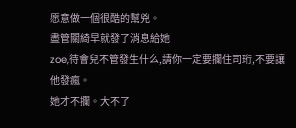愿意做一個很酷的幫兇。
盡管關綺早就發了消息給她
zoe,待會兒不管發生什么,請你一定要攔住司珩,不要讓他發瘋。
她才不攔。大不了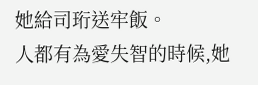她給司珩送牢飯。
人都有為愛失智的時候,她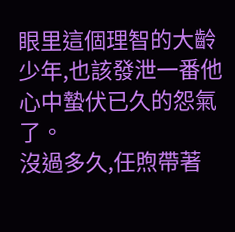眼里這個理智的大齡少年,也該發泄一番他心中蟄伏已久的怨氣了。
沒過多久,任煦帶著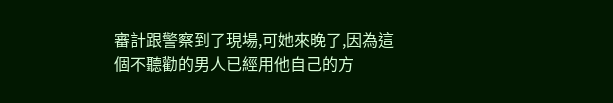審計跟警察到了現場,可她來晚了,因為這個不聽勸的男人已經用他自己的方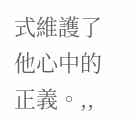式維護了他心中的正義。,,